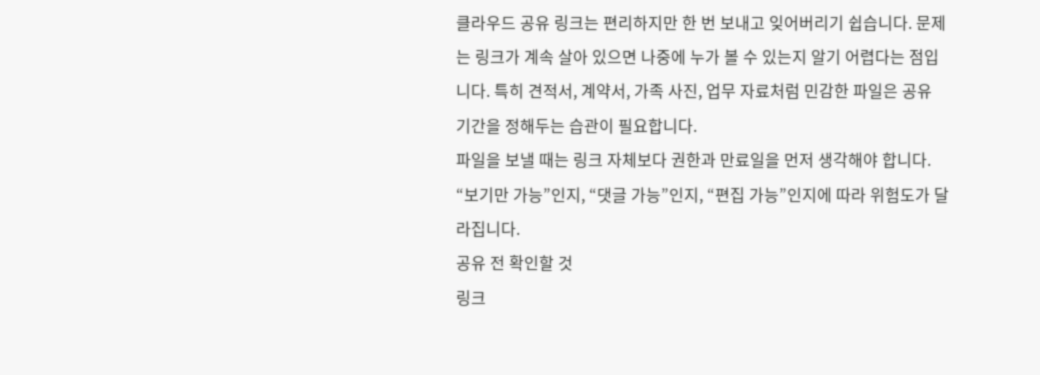클라우드 공유 링크는 편리하지만 한 번 보내고 잊어버리기 쉽습니다. 문제는 링크가 계속 살아 있으면 나중에 누가 볼 수 있는지 알기 어렵다는 점입니다. 특히 견적서, 계약서, 가족 사진, 업무 자료처럼 민감한 파일은 공유 기간을 정해두는 습관이 필요합니다.
파일을 보낼 때는 링크 자체보다 권한과 만료일을 먼저 생각해야 합니다. “보기만 가능”인지, “댓글 가능”인지, “편집 가능”인지에 따라 위험도가 달라집니다.
공유 전 확인할 것
링크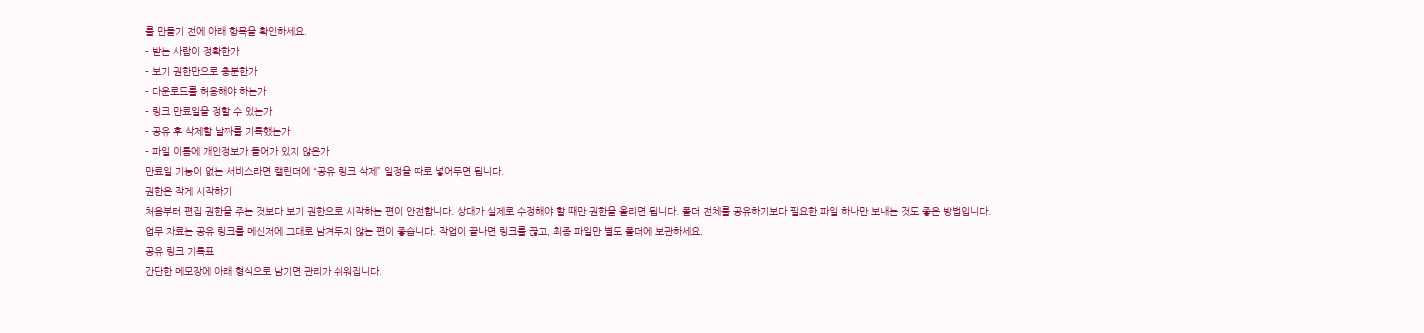를 만들기 전에 아래 항목을 확인하세요.
- 받는 사람이 정확한가
- 보기 권한만으로 충분한가
- 다운로드를 허용해야 하는가
- 링크 만료일을 정할 수 있는가
- 공유 후 삭제할 날짜를 기록했는가
- 파일 이름에 개인정보가 들어가 있지 않은가
만료일 기능이 없는 서비스라면 캘린더에 “공유 링크 삭제” 일정을 따로 넣어두면 됩니다.
권한은 작게 시작하기
처음부터 편집 권한을 주는 것보다 보기 권한으로 시작하는 편이 안전합니다. 상대가 실제로 수정해야 할 때만 권한을 올리면 됩니다. 폴더 전체를 공유하기보다 필요한 파일 하나만 보내는 것도 좋은 방법입니다.
업무 자료는 공유 링크를 메신저에 그대로 남겨두지 않는 편이 좋습니다. 작업이 끝나면 링크를 끊고, 최종 파일만 별도 폴더에 보관하세요.
공유 링크 기록표
간단한 메모장에 아래 형식으로 남기면 관리가 쉬워집니다.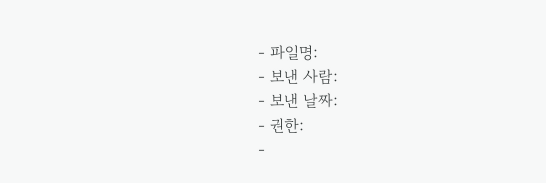- 파일명:
- 보낸 사람:
- 보낸 날짜:
- 권한:
-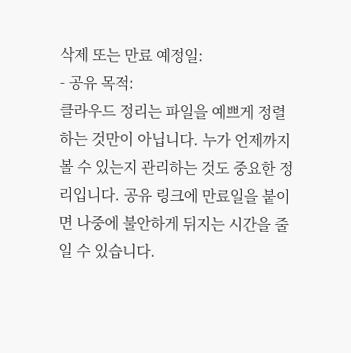삭제 또는 만료 예정일:
- 공유 목적:
클라우드 정리는 파일을 예쁘게 정렬하는 것만이 아닙니다. 누가 언제까지 볼 수 있는지 관리하는 것도 중요한 정리입니다. 공유 링크에 만료일을 붙이면 나중에 불안하게 뒤지는 시간을 줄일 수 있습니다.